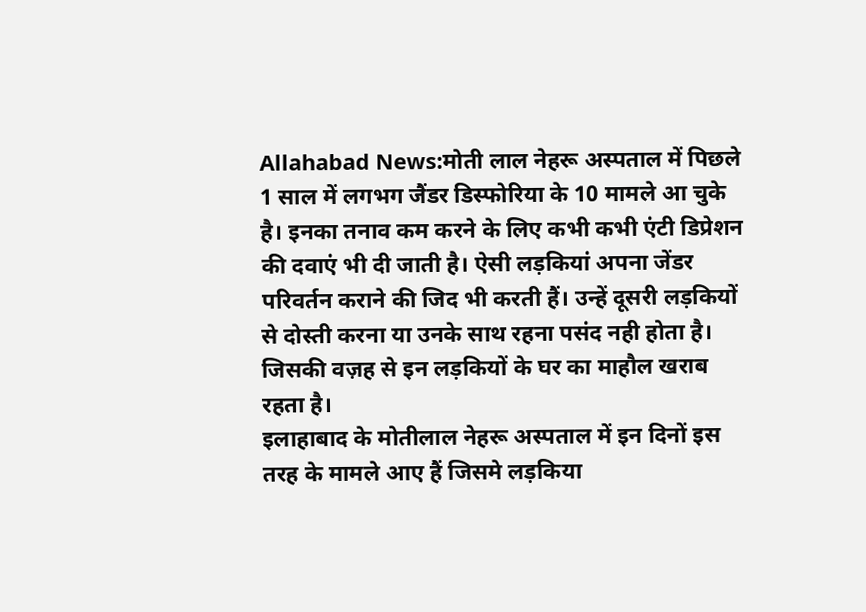Allahabad News:मोती लाल नेहरू अस्पताल में पिछले 1 साल में लगभग जैंडर डिस्फोरिया के 10 मामले आ चुके है। इनका तनाव कम करने के लिए कभी कभी एंटी डिप्रेशन की दवाएं भी दी जाती है। ऐसी लड़कियां अपना जेंडर परिवर्तन कराने की जिद भी करती हैं। उन्हें दूसरी लड़कियों से दोस्ती करना या उनके साथ रहना पसंद नही होता है। जिसकी वज़ह से इन लड़कियों के घर का माहौल खराब रहता है।
इलाहाबाद के मोतीलाल नेहरू अस्पताल में इन दिनों इस तरह के मामले आए हैं जिसमे लड़किया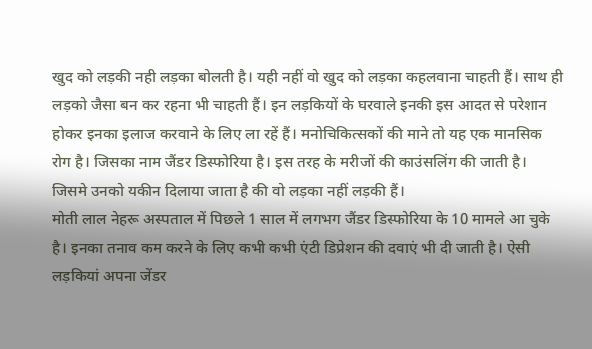खुद को लड़की नही लड़का बोलती है। यही नहीं वो खुद को लड़का कहलवाना चाहती हैं। साथ ही लड़को जैसा बन कर रहना भी चाहती हैं। इन लड़कियों के घरवाले इनकी इस आदत से परेशान होकर इनका इलाज करवाने के लिए ला रहें हैं। मनोचिकित्सकों की माने तो यह एक मानसिक रोग है। जिसका नाम जैंडर डिस्फोरिया है। इस तरह के मरीजों की काउंसलिंग की जाती है। जिसमे उनको यकीन दिलाया जाता है की वो लड़का नहीं लड़की हैं।
मोती लाल नेहरू अस्पताल में पिछले 1 साल में लगभग जैंडर डिस्फोरिया के 10 मामले आ चुके है। इनका तनाव कम करने के लिए कभी कभी एंटी डिप्रेशन की दवाएं भी दी जाती है। ऐसी लड़कियां अपना जेंडर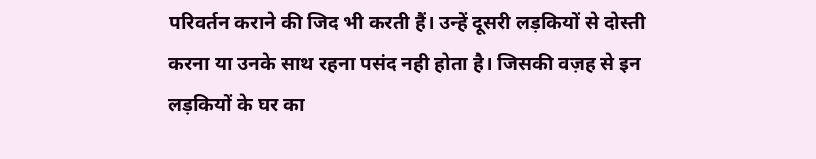परिवर्तन कराने की जिद भी करती हैं। उन्हें दूसरी लड़कियों से दोस्ती करना या उनके साथ रहना पसंद नही होता है। जिसकी वज़ह से इन लड़कियों के घर का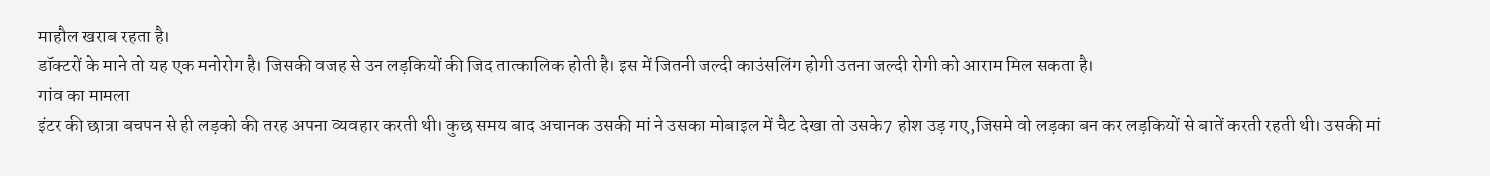माहौल खराब रहता है।
डॉक्टरों के माने तो यह एक मनोरोग है। जिसकी वजह से उन लड़कियों की जिद तात्कालिक होती है। इस में जितनी जल्दी काउंसलिंग होगी उतना जल्दी रोगी को आराम मिल सकता है।
गांव का मामला
इंटर की छात्रा बचपन से ही लड़को की तरह अपना व्यवहार करती थी। कुछ समय बाद अचानक उसकी मां ने उसका मोबाइल में चैट देखा तो उसके7 होश उड़ गए,जिसमे वो लड़का बन कर लड़कियों से बातें करती रहती थी। उसकी मां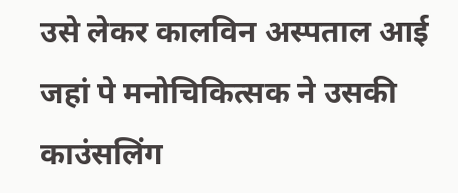उसे लेकर कालविन अस्पताल आई जहां पे मनोचिकित्सक ने उसकी काउंसलिंग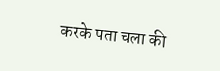करके पता चला की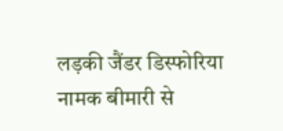लड़की जैंडर डिस्फोरिया नामक बीमारी से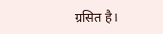ग्रसित है।